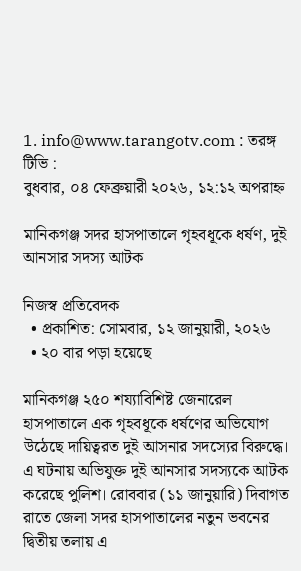1. info@www.tarangotv.com : তরঙ্গ টিভি :
বুধবার, ০৪ ফেব্রুয়ারী ২০২৬, ১২:১২ অপরাহ্ন

মানিকগঞ্জ সদর হাসপাতালে গৃহবধূকে ধর্ষণ, দুই আনসার সদস্য আটক

নিজস্ব প্রতিবেদক
  • প্রকাশিত: সোমবার, ১২ জানুয়ারী, ২০২৬
  • ২০ বার পড়া হয়েছে

মানিকগঞ্জ ২৫০ শয্যাবিশিষ্ট জেনারেল হাসপাতালে এক গৃহবধূকে ধর্ষণের অভিযোগ উঠেছে দায়িত্বরত দুই আসনার সদস্যের বিরুদ্ধে। এ ঘটনায় অভিযুক্ত দুই আনসার সদস্যকে আটক করেছে পুলিশ। রোববার (১১ জানুয়ারি) দিবাগত রাতে জেলা সদর হাসপাতালের নতুন ভবনের দ্বিতীয় তলায় এ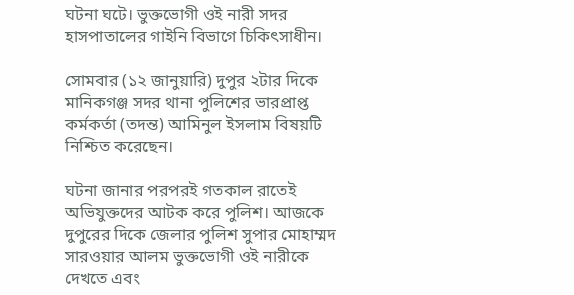ঘটনা ঘটে। ভুক্তভোগী ওই নারী সদর হাসপাতালের গাইনি বিভাগে চিকিৎসাধীন।

সোমবার (১২ জানুয়ারি) দুপুর ২টার দিকে মানিকগঞ্জ সদর থানা পুলিশের ভারপ্রাপ্ত কর্মকর্তা (তদন্ত) আমিনুল ইসলাম বিষয়টি নিশ্চিত করেছেন।

ঘটনা জানার পরপরই গতকাল রাতেই অভিযুক্তদের আটক করে পুলিশ। আজকে দুপুরের দিকে জেলার পুলিশ সুপার মোহাম্মদ সারওয়ার আলম ভুক্তভোগী ওই নারীকে দেখতে এবং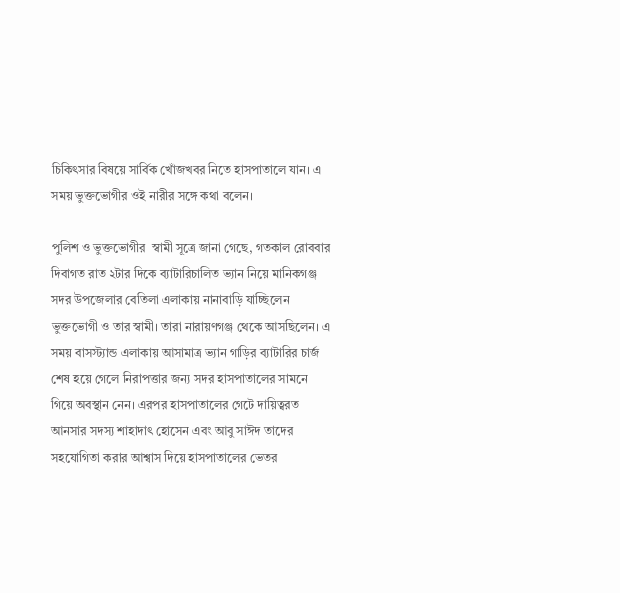চিকিৎসার বিষয়ে সার্বিক খোঁজখবর নিতে হাসপাতালে যান। এ সময় ভুক্তভোগীর ওই নারীর সঙ্গে কথা বলেন।

পুলিশ ও ভুক্তভোগীর  স্বামী সূত্রে জানা গেছে, গতকাল রোববার দিবাগত রাত ২টার দিকে ব্যাটারিচালিত ভ্যান নিয়ে মানিকগঞ্জ সদর উপজেলার বেতিলা এলাকায় নানাবাড়ি যাচ্ছিলেন ভুক্তভোগী ও তার স্বামী। তারা নারায়ণগঞ্জ থেকে আসছিলেন। এ সময় বাসস্ট্যান্ড এলাকায় আসামাত্র ভ্যান গাড়ির ব্যাটারির চার্জ শেষ হয়ে গেলে নিরাপত্তার জন্য সদর হাসপাতালের সামনে গিয়ে অবস্থান নেন। এরপর হাসপাতালের গেটে দায়িত্বরত আনসার সদস্য শাহাদাৎ হোসেন এবং আবু সাঈদ তাদের সহযোগিতা করার আশ্বাস দিয়ে হাসপাতালের ভেতর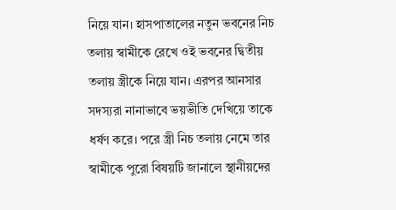নিয়ে যান। হাসপাতালের নতুন ভবনের নিচ তলায় স্বামীকে রেখে ওই ভবনের দ্বিতীয় তলায় স্ত্রীকে নিয়ে যান। এরপর আনসার সদস্যরা নানাভাবে ভয়ভীতি দেখিয়ে তাকে ধর্ষণ করে। পরে স্ত্রী নিচ তলায় নেমে তার স্বামীকে পুরো বিষয়টি জানালে স্থানীয়দের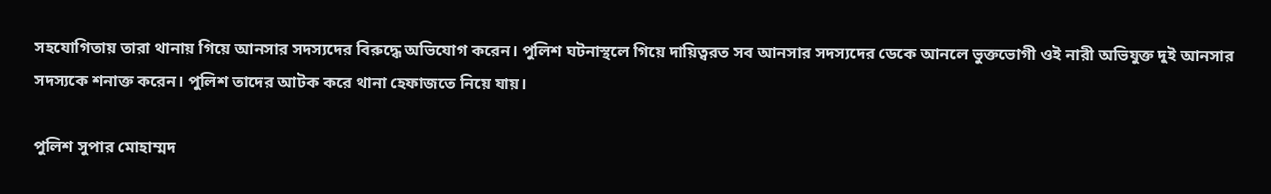সহযোগিতায় তারা থানায় গিয়ে আনসার সদস্যদের বিরুদ্ধে অভিযোগ করেন। পুলিশ ঘটনাস্থলে গিয়ে দায়িত্বরত সব আনসার সদস্যদের ডেকে আনলে ভুক্তভোগী ওই নারী অভিযুক্ত দুই আনসার সদস্যকে শনাক্ত করেন। পুলিশ তাদের আটক করে থানা হেফাজতে নিয়ে যায়।

পুলিশ সুপার মোহাম্মদ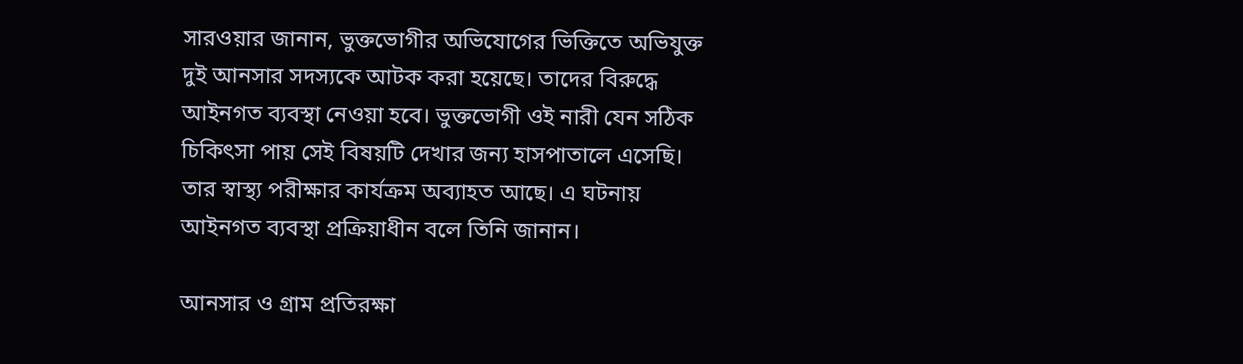সারওয়ার জানান, ভুক্তভোগীর অভিযোগের ভিক্তিতে অভিযুক্ত দুই আনসার সদস্যকে আটক করা হয়েছে। তাদের বিরুদ্ধে আইনগত ব্যবস্থা নেওয়া হবে। ভুক্তভোগী ওই নারী যেন সঠিক চিকিৎসা পায় সেই বিষয়টি দেখার জন্য হাসপাতালে এসেছি। তার স্বাস্থ্য পরীক্ষার কার্যক্রম অব্যাহত আছে। এ ঘটনায় আইনগত ব্যবস্থা প্রক্রিয়াধীন বলে তিনি জানান।

আনসার ও গ্রাম প্রতিরক্ষা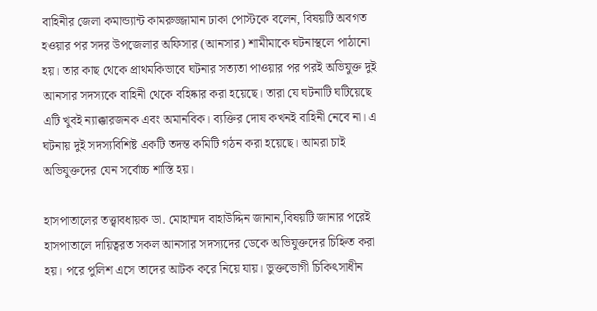বাহিনীর জেলা কমান্ড্যান্ট কামরুজ্জামান ঢাকা পোস্টকে বলেন, বিষয়টি অবগত হওয়ার পর সদর উপজেলার অফিসার (আনসার) শামীমাকে ঘটনাস্থলে পাঠানো হয়। তার কাছ থেকে প্রাথমকিভাবে ঘটনার সত্যতা পাওয়ার পর পরই অভিযুক্ত দুই আনসার সদস্যকে বাহিনী থেকে বহিষ্কার করা হয়েছে। তারা যে ঘটনাটি ঘটিয়েছে এটি খুবই ন্যাক্কারজনক এবং অমানবিক। ব্যক্তির দোষ কখনই বাহিনী নেবে না। এ ঘটনায় দুই সদস্যবিশিষ্ট একটি তদন্ত কমিটি গঠন করা হয়েছে। আমরা চাই অভিযুক্তদের যেন সর্বোচ্চ শাস্তি হয়।

হাসপাতালের তত্ত্বাবধায়ক ডা. মোহাম্মদ বাহাউদ্দিন জানান,বিষয়টি জানার পরেই হাসপাতালে দায়িত্বরত সকল আনসার সদস্যদের ডেকে অভিযুক্তদের চিহ্নিত করা হয়। পরে পুলিশ এসে তাদের আটক করে নিয়ে যায়। ভুক্তভোগী চিকিৎসাধীন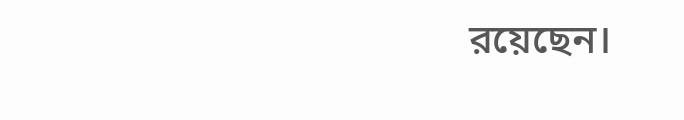রয়েছেন।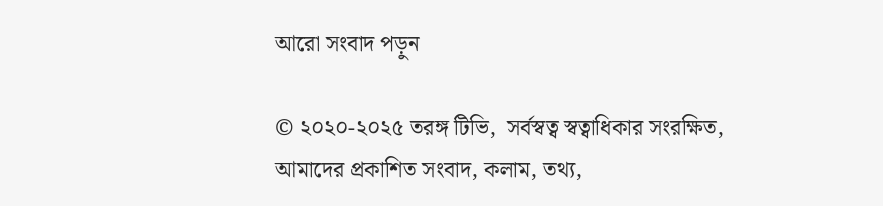আরো সংবাদ পড়ুন

© ২০২০-২০২৫ তরঙ্গ টিভি,  সর্বস্বত্ব স্বত্বাধিকার সংরক্ষিত, আমাদের প্রকাশিত সংবাদ, কলাম, তথ্য,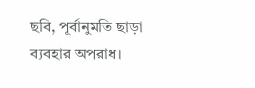ছবি, পূর্বানুমতি ছাড়া ব্যবহার অপরাধ।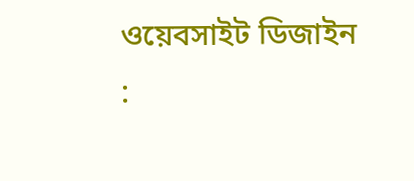ওয়েবসাইট ডিজাইন :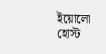ইয়োলো হোস্ট